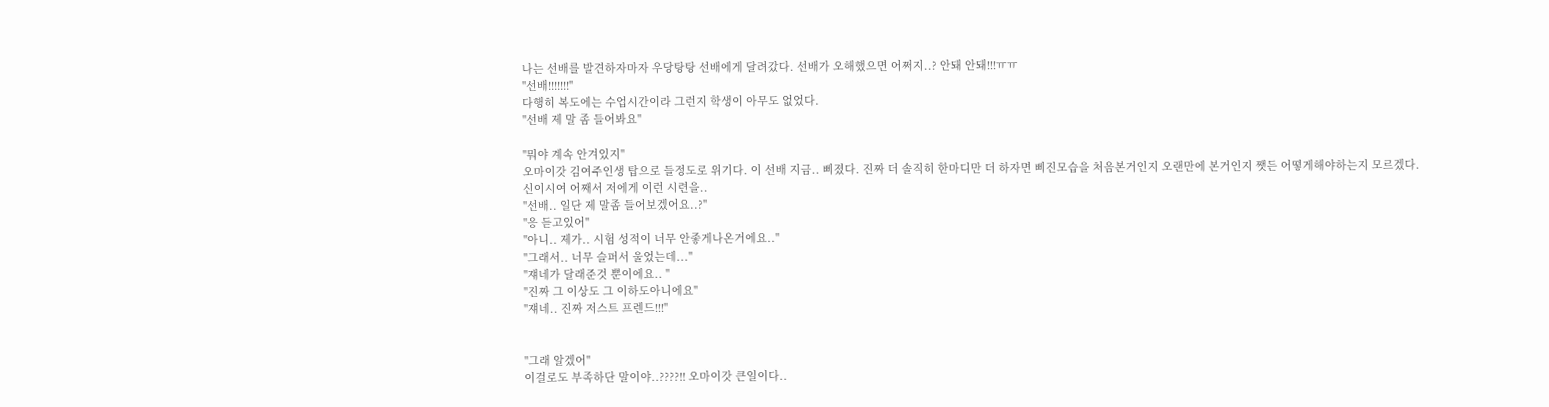나는 선배를 발견하자마자 우당탕탕 선배에게 달려갔다. 선배가 오해했으면 어쩌지..? 안돼 안돼!!!ㅠㅠ
"선배!!!!!!!"
다행히 복도에는 수업시간이라 그런지 학생이 아무도 없었다.
"선배 제 말 좀 들어봐요"

"뭐야 계속 안겨있지"
오마이갓 김여주인생 탑으로 들정도로 위기다. 이 선배 지금.. 삐졌다. 진짜 더 솔직히 한마디만 더 하자면 삐진모습을 처음본거인지 오랜만에 본거인지 쨋든 어떻게해야하는지 모르겠다.
신이시여 어째서 저에게 이런 시련을..
"선배.. 일단 제 말좀 들어보겠어요..?"
"응 듣고있어"
"아니.. 제가.. 시험 성적이 너무 안좋게나온거에요.."
"그래서.. 너무 슬퍼서 울었는데..."
"쟤네가 달래준것 뿐이에요.. "
"진짜 그 이상도 그 이하도아니에요"
"쟤네.. 진짜 저스트 프렌드!!!"


"그래 알겠어"
이걸로도 부족하단 말이야..????!! 오마이갓 큰일이다..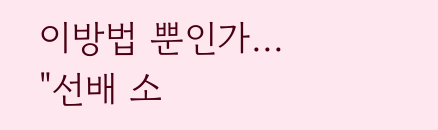이방법 뿐인가...
"선배 소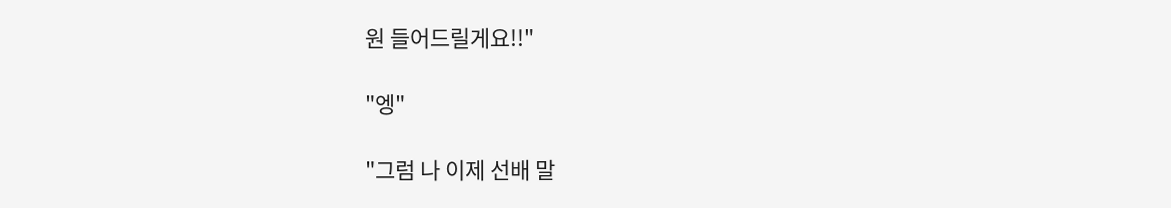원 들어드릴게요!!"

"엥"

"그럼 나 이제 선배 말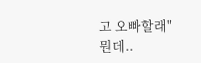고 오빠할래"
뭔데..